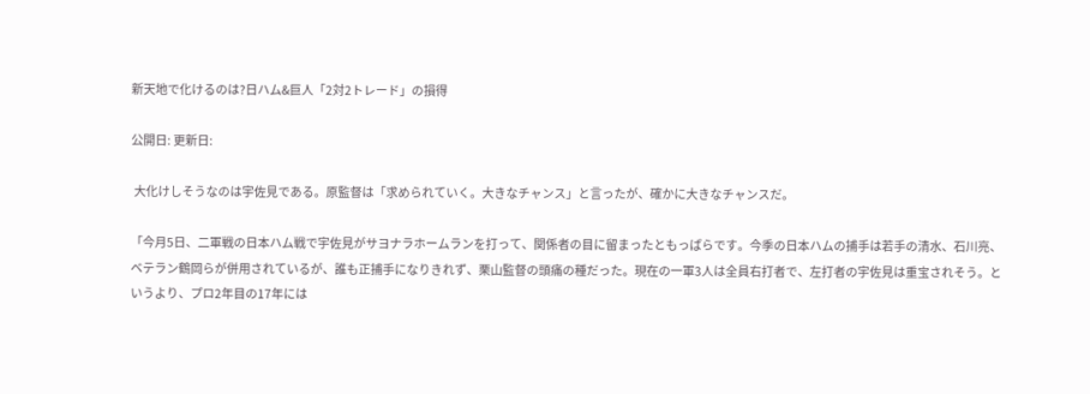新天地で化けるのは?日ハム&巨人「2対2トレード」の損得

公開日: 更新日:

 大化けしそうなのは宇佐見である。原監督は「求められていく。大きなチャンス」と言ったが、確かに大きなチャンスだ。

「今月5日、二軍戦の日本ハム戦で宇佐見がサヨナラホームランを打って、関係者の目に留まったともっぱらです。今季の日本ハムの捕手は若手の清水、石川亮、ベテラン鶴岡らが併用されているが、誰も正捕手になりきれず、栗山監督の頭痛の種だった。現在の一軍3人は全員右打者で、左打者の宇佐見は重宝されそう。というより、プロ2年目の17年には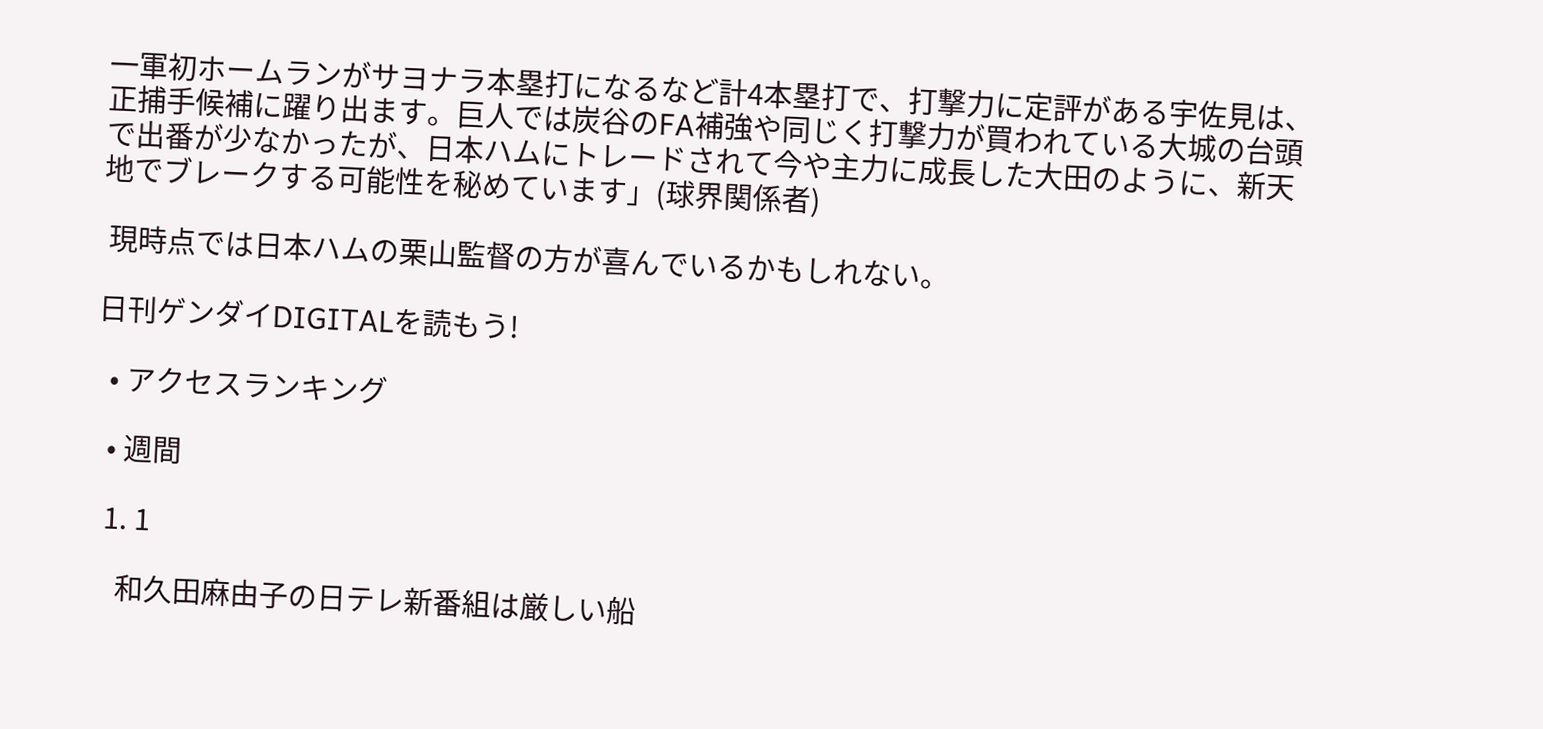一軍初ホームランがサヨナラ本塁打になるなど計4本塁打で、打撃力に定評がある宇佐見は、正捕手候補に躍り出ます。巨人では炭谷のFA補強や同じく打撃力が買われている大城の台頭で出番が少なかったが、日本ハムにトレードされて今や主力に成長した大田のように、新天地でブレークする可能性を秘めています」(球界関係者)

 現時点では日本ハムの栗山監督の方が喜んでいるかもしれない。

日刊ゲンダイDIGITALを読もう!

  • アクセスランキング

  • 週間

  1. 1

    和久田麻由子の日テレ新番組は厳しい船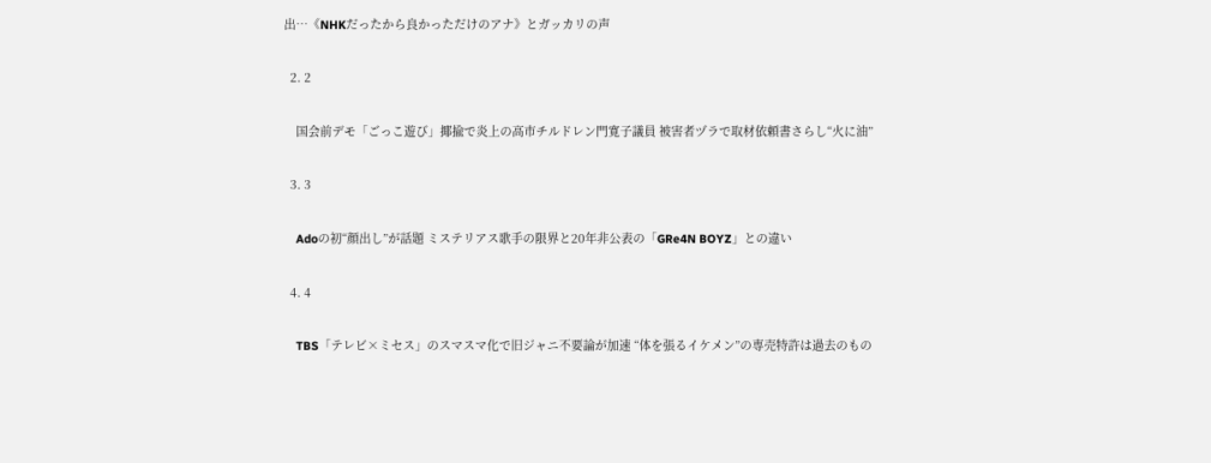出…《NHKだったから良かっただけのアナ》とガッカリの声

  2. 2

    国会前デモ「ごっこ遊び」揶揄で炎上の高市チルドレン門寛子議員 被害者ヅラで取材依頼書さらし“火に油”

  3. 3

    Adoの初“顔出し”が話題 ミステリアス歌手の限界と20年非公表の「GRe4N BOYZ」との違い

  4. 4

    TBS「テレビ×ミセス」のスマスマ化で旧ジャニ不要論が加速 “体を張るイケメン”の専売特許は過去のもの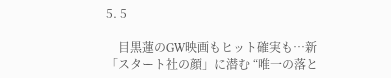5. 5

    目黒蓮のGW映画もヒット確実も…新「スタート社の顔」に潜む “唯一の落と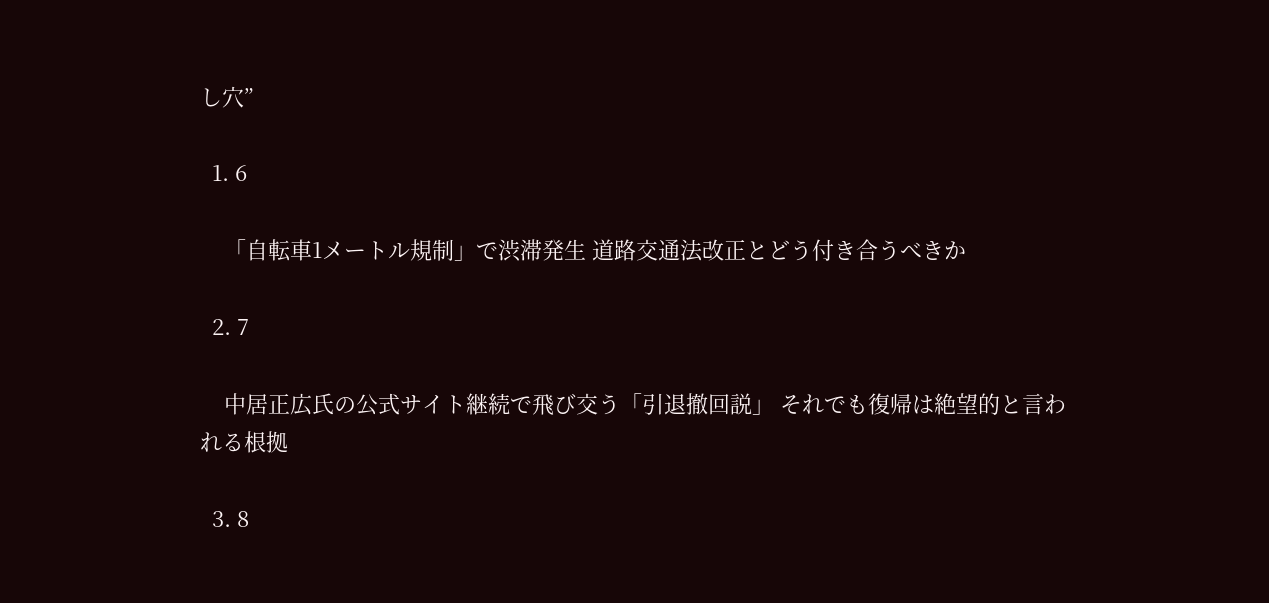し穴”

  1. 6

    「自転車1メートル規制」で渋滞発生 道路交通法改正とどう付き合うべきか

  2. 7

    中居正広氏の公式サイト継続で飛び交う「引退撤回説」 それでも復帰は絶望的と言われる根拠

  3. 8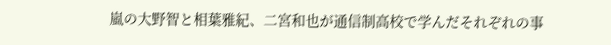嵐の大野智と相葉雅紀、二宮和也が通信制高校で学んだそれぞれの事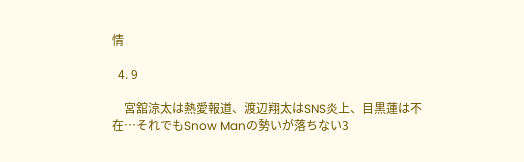情

  4. 9

    宮舘涼太は熱愛報道、渡辺翔太はSNS炎上、目黒蓮は不在…それでもSnow Manの勢いが落ちない3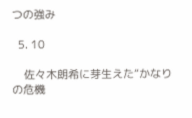つの強み

  5. 10

    佐々木朗希に芽生えた“かなりの危機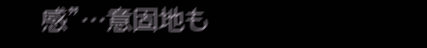感”…意固地も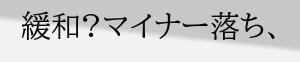緩和?マイナー落ち、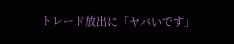トレード放出に「ヤバいです」